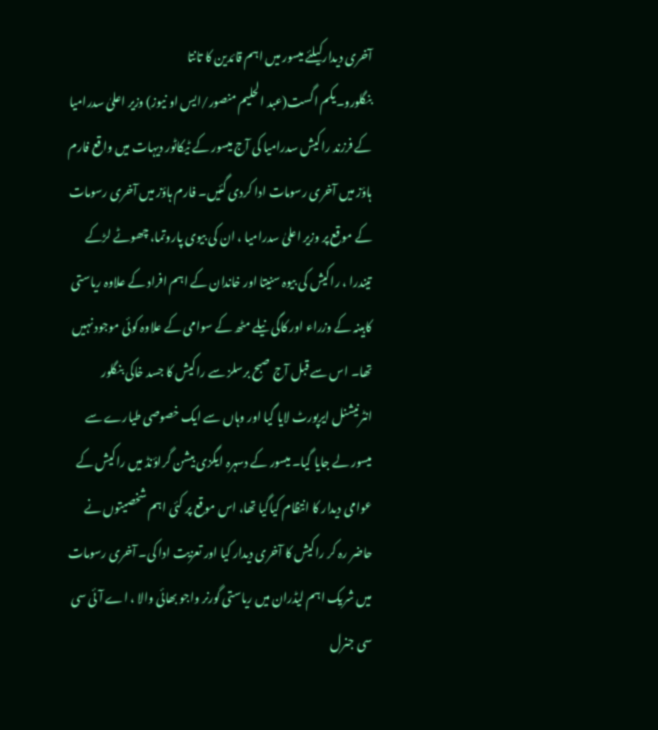آخری دیدارکیلئے میسور میں اہم قائدین کا تانتا
بنگلورو۔یکم اگست(عبد الحلیم منصور/ایس او نیوز) وزیر اعلیٰ سدرامیا کے فرزند راکیش سدرامیا کی آج میسور کے ٹیکاٹور دیہات میں واقع فارم ہاؤز میں آخری رسومات ادا کردی گئیں۔ فارم ہاؤز میں آخری رسومات کے موقع پر وزیر اعلیٰ سدرامیا ، ان کی بیوی پاروتما، چھوٹے لڑکے تیندرا ، راکیش کی بیوہ سنیتا اور خاندان کے اہم افراد کے علاوہ ریاستی کابینہ کے وزراء اور کاگی نیلے مٹھ کے سوامی کے علاوہ کوئی موجود نہیں تھا۔ اس سے قبل آج صبح برسلز سے راکیش کا جسد خاکی بنگلور انٹرنیشنل ایرپورٹ لایا گیا اور وہاں سے ایک خصوصی طیارے سے میسور لے جایا گیا۔ میسور کے دسہرہ ایگزی بیشن گراؤنڈ میں راکیش کے عوامی دیدار کا انتظام کیاگیا تھا، اس موقع پر کئی اہم شخصیتوں نے حاضر رہ کر راکیش کا آخری دیدار کیا اور تعزیت ادا کی۔ آخری رسومات میں شریک اہم لیڈران میں ریاستی گورنر واجو بھائی والا ، اے آئی سی سی جنرل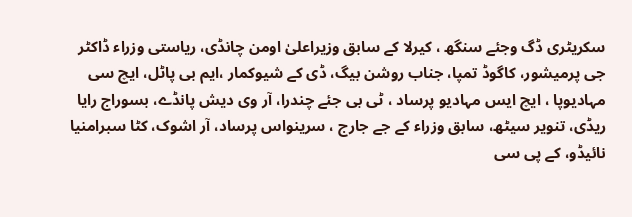سکریٹری ڈگ وجئے سنگھ ، کیرلا کے سابق وزیراعلیٰ اومن چانڈی، ریاستی وزراء ڈاکٹر جی پرمیشور، کاگوڈ تمپا، جناب روشن بیگ، ڈی کے شیوکمار ،ایم بی پاٹل، ایچ سی مہادیوپا ، ایچ ایس مہادیو پرساد ، ٹی بی جئے چندرا، آر وی دیش پانڈے، بسوراج رایا ریڈی، تنویر سیٹھ، سابق وزراء کے جے جارج ، سرینواس پرساد، آر اشوک، کٹا سبرامنیا نائیڈو، کے پی سی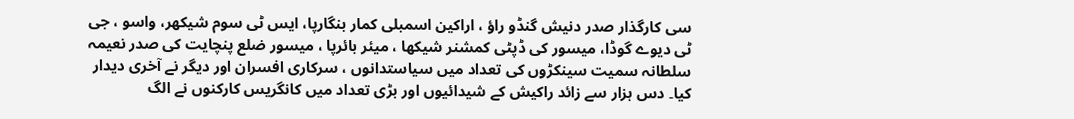سی کارگذار صدر دنیش گنڈو راؤ ، اراکین اسمبلی کمار بنگارپا، ایس ٹی سوم شیکھر، واسو ، جی ٹی دیوے گوڈا، میسور کی ڈپٹی کمشنر شیکھا ، میئر بائرپا ، میسور ضلع پنچایت کی صدر نعیمہ سلطانہ سمیت سینکڑوں کی تعداد میں سیاستدانوں ، سرکاری افسران اور دیگر نے آخری دیدار کیا۔ دس ہزار سے زائد راکیش کے شیدائیوں اور بڑی تعداد میں کانگریس کارکنوں نے الگ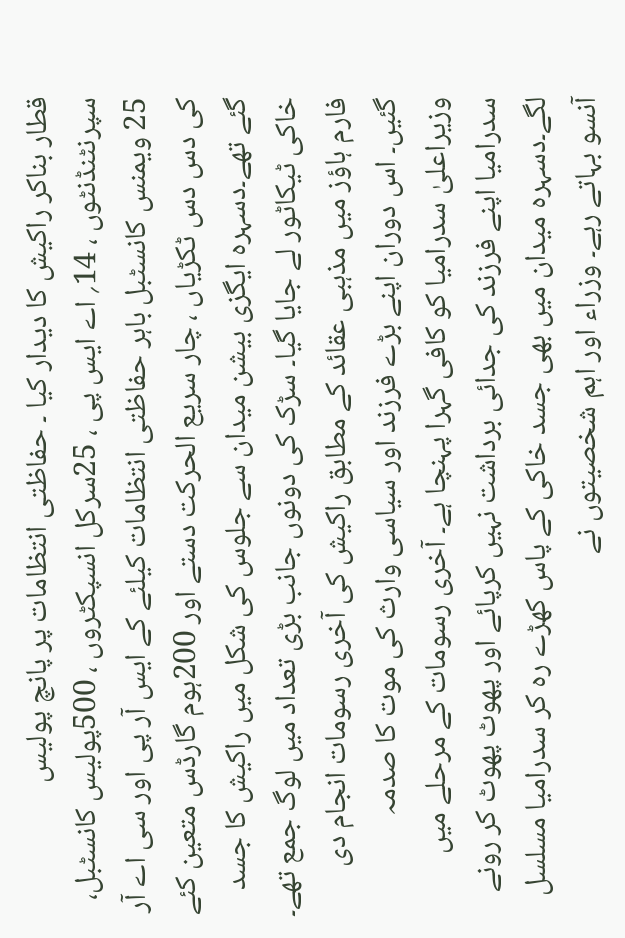قطار بناکر راکیش کا دیدار کیا ۔ حفاظتی انتظامات پر پانچ پولیس سپرنٹنڈنٹوں ، 14؍ اے ایس پی ، 25سرکل انسپکٹروں ، 500پولیس کانسٹبل، 25 ویمنس کانسٹبل باہر حفاظتی انتظامات کیلئے کے ایس آر پی اور سی اے آر کی دس دس ٹکڑیاں ، چار سریع الحرکت دستے اور 200ہوم گارڈس متعین کئے گئے تھے۔دسہرہ ایگزی بیشن میدان سے جلوس کی شکل میں راکیش کا جسد خاکی ٹیکاٹور لے جایا گیا۔ سڑک کی دونوں جانب بڑی تعداد میں لوگ جمع تھے۔ فارم ہاؤز میں مذہبی عقائد کے مطابق راکیش کی آخری رسومات انجام دی گئیں۔ اس دوران اپنے بڑے فرزند اور سیاسی وارث کی موت کا صدمہ وزیراعلیٰ سدرامیا کو کافی گہرا پہنچا ہے۔ آخری رسومات کے مرحلے میں سدرامیا اپنے فرزند کی جدائی برداشت نہیں کرپائے اور پھوٹ پھوٹ کر رونے لگے۔دسہرہ میدان میں بھی جسد خاکی کے پاس کھڑے رہ کر سدرامیا مسلسل آنسو بہاتے رہے۔ وزراء اور اہم شخصیتوں نے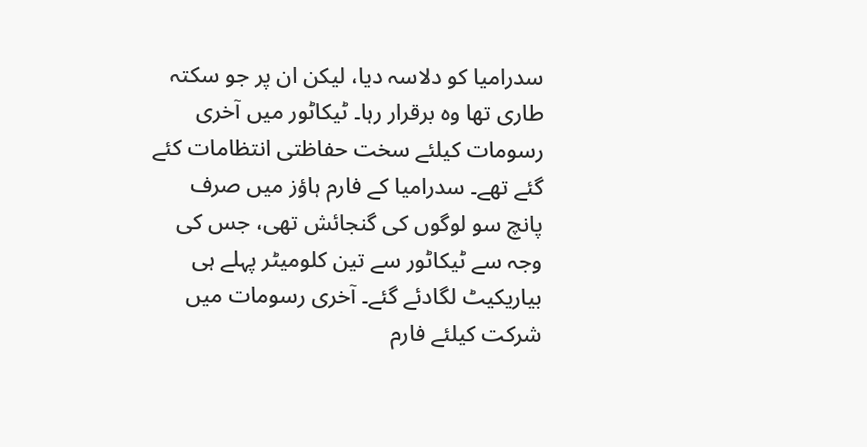سدرامیا کو دلاسہ دیا، لیکن ان پر جو سکتہ طاری تھا وہ برقرار رہا۔ ٹیکاٹور میں آخری رسومات کیلئے سخت حفاظتی انتظامات کئے گئے تھے۔ سدرامیا کے فارم ہاؤز میں صرف پانچ سو لوگوں کی گنجائش تھی، جس کی وجہ سے ٹیکاٹور سے تین کلومیٹر پہلے ہی بیاریکیٹ لگادئے گئے۔ آخری رسومات میں شرکت کیلئے فارم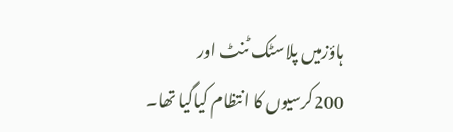ہاؤزمیں پلاسٹک ٹنٹ اور 200کرسیوں کا انتظام کیاگیا تھا۔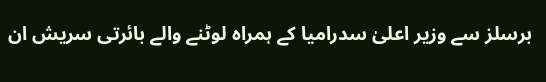برسلز سے وزیر اعلیٰ سدرامیا کے ہمراہ لوٹنے والے بائرتی سریش ان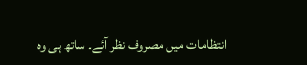انتظامات میں مصروف نظر آئے۔ ساتھ ہی وہ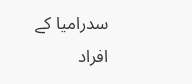سدرامیا کے افراد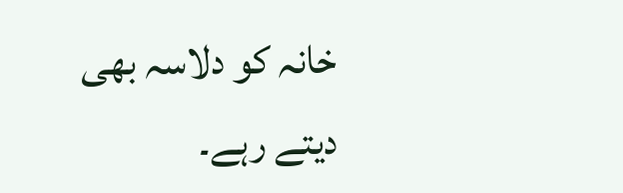خانہ کو دلاسہ بھی دیتے رہے۔